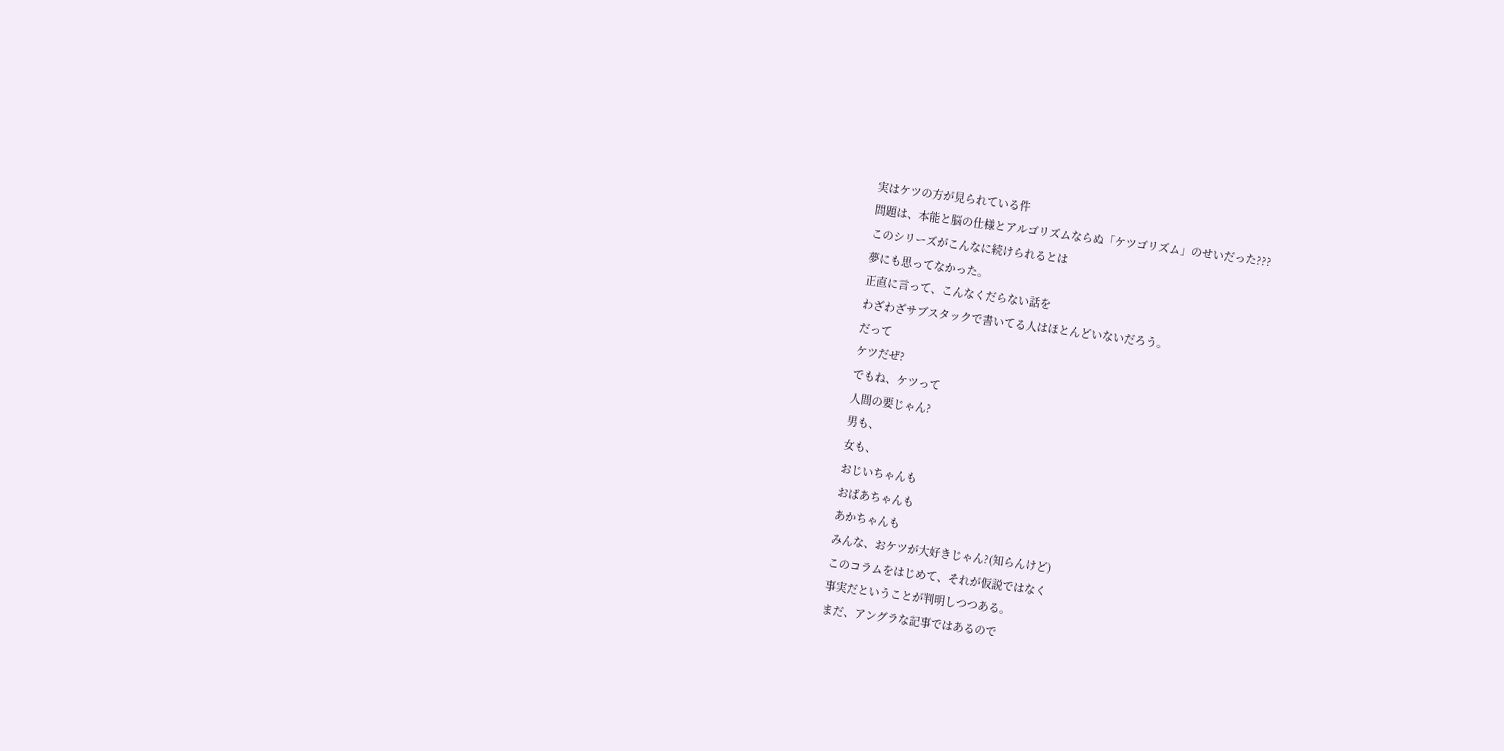実はケツの方が見られている件
問題は、本能と脳の仕様とアルゴリズムならぬ「ケツゴリズム」のせいだった???
このシリーズがこんなに続けられるとは
夢にも思ってなかった。
正直に言って、こんなくだらない話を
わざわざサブスタックで書いてる人はほとんどいないだろう。
だって
ケツだぜ?
でもね、ケツって
人間の要じゃん?
男も、
女も、
おじいちゃんも
おばあちゃんも
あかちゃんも
みんな、おケツが大好きじゃん?(知らんけど)
このコラムをはじめて、それが仮説ではなく
事実だということが判明しつつある。
まだ、アングラな記事ではあるので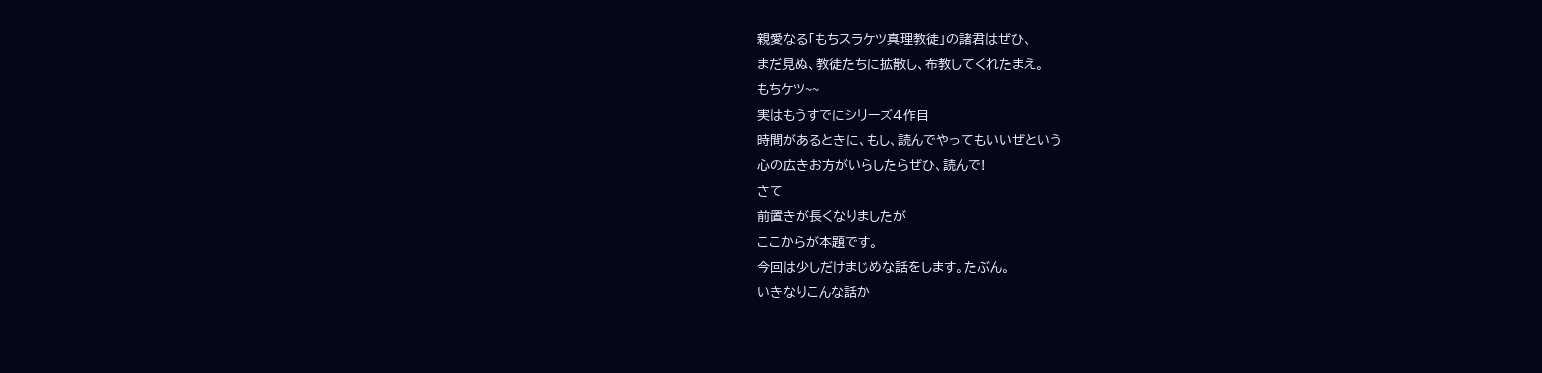親愛なる「もちスラケツ真理教徒」の諸君はぜひ、
まだ見ぬ、教徒たちに拡散し、布教してくれたまえ。
もちケツ~~
実はもうすでにシリーズ4作目
時間があるときに、もし、読んでやってもいいぜという
心の広きお方がいらしたらぜひ、読んで!
さて
前置きが長くなりましたが
ここからが本題です。
今回は少しだけまじめな話をします。たぶん。
いきなりこんな話か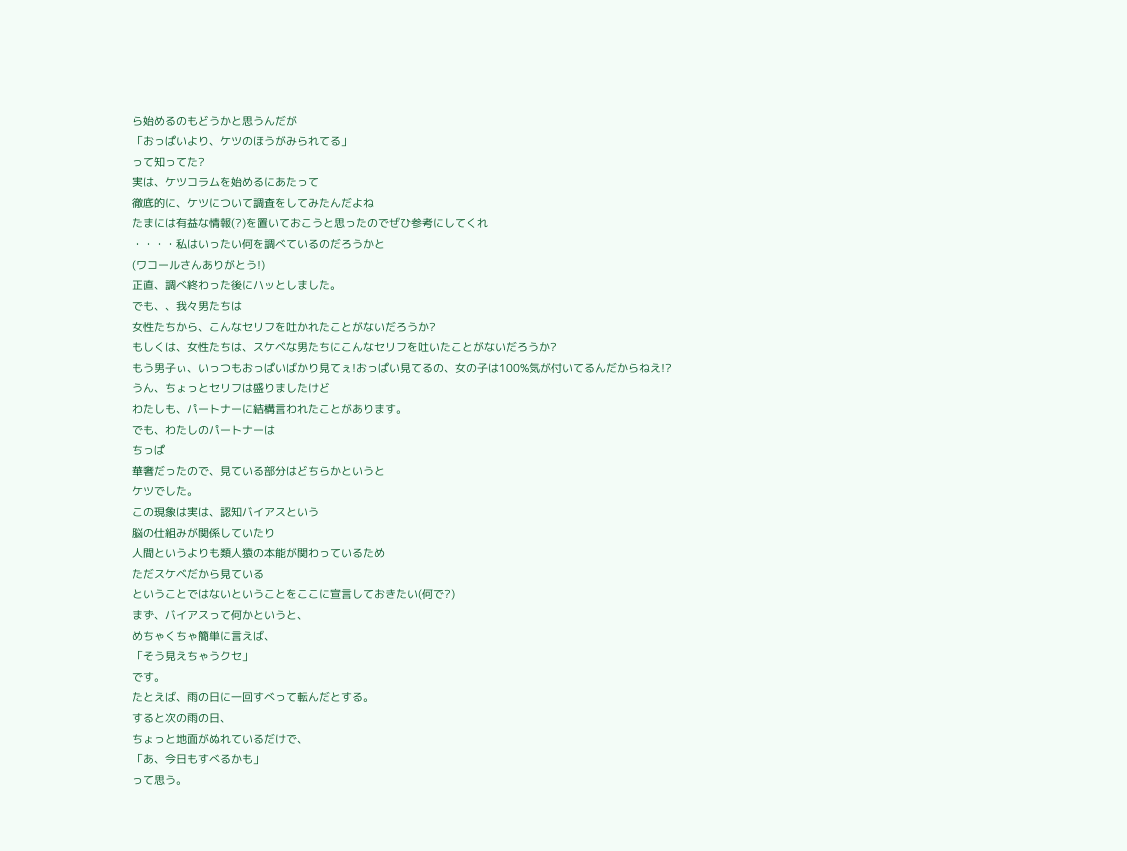ら始めるのもどうかと思うんだが
「おっぱいより、ケツのほうがみられてる」
って知ってた?
実は、ケツコラムを始めるにあたって
徹底的に、ケツについて調査をしてみたんだよね
たまには有益な情報(?)を置いておこうと思ったのでぜひ参考にしてくれ
・・・・私はいったい何を調べているのだろうかと
(ワコールさんありがとう!)
正直、調べ終わった後にハッとしました。
でも、、我々男たちは
女性たちから、こんなセリフを吐かれたことがないだろうか?
もしくは、女性たちは、スケベな男たちにこんなセリフを吐いたことがないだろうか?
もう男子ぃ、いっつもおっぱいばかり見てぇ!おっぱい見てるの、女の子は100%気が付いてるんだからねえ!?
うん、ちょっとセリフは盛りましたけど
わたしも、パートナーに結構言われたことがあります。
でも、わたしのパートナーは
ちっぱ
華奢だったので、見ている部分はどちらかというと
ケツでした。
この現象は実は、認知バイアスという
脳の仕組みが関係していたり
人間というよりも類人猿の本能が関わっているため
ただスケベだから見ている
ということではないということをここに宣言しておきたい(何で?)
まず、バイアスって何かというと、
めちゃくちゃ簡単に言えば、
「そう見えちゃうクセ」
です。
たとえば、雨の日に一回すべって転んだとする。
すると次の雨の日、
ちょっと地面がぬれているだけで、
「あ、今日もすべるかも」
って思う。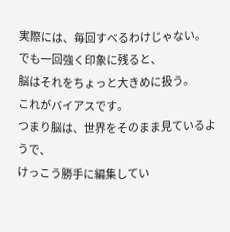実際には、毎回すべるわけじゃない。
でも一回強く印象に残ると、
脳はそれをちょっと大きめに扱う。
これがバイアスです。
つまり脳は、世界をそのまま見ているようで、
けっこう勝手に編集してい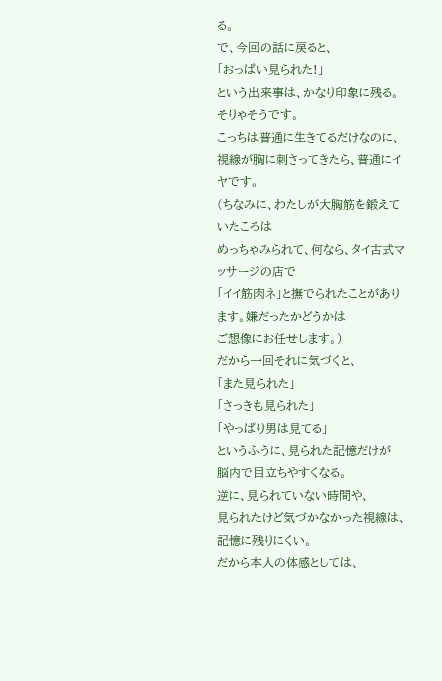る。
で、今回の話に戻ると、
「おっぱい見られた!」
という出来事は、かなり印象に残る。
そりゃそうです。
こっちは普通に生きてるだけなのに、
視線が胸に刺さってきたら、普通にイヤです。
(ちなみに、わたしが大胸筋を鍛えていたころは
めっちゃみられて、何なら、タイ古式マッサージの店で
「イイ筋肉ネ」と撫でられたことがあります。嫌だったかどうかは
ご想像にお任せします。)
だから一回それに気づくと、
「また見られた」
「さっきも見られた」
「やっぱり男は見てる」
というふうに、見られた記憶だけが
脳内で目立ちやすくなる。
逆に、見られていない時間や、
見られたけど気づかなかった視線は、
記憶に残りにくい。
だから本人の体感としては、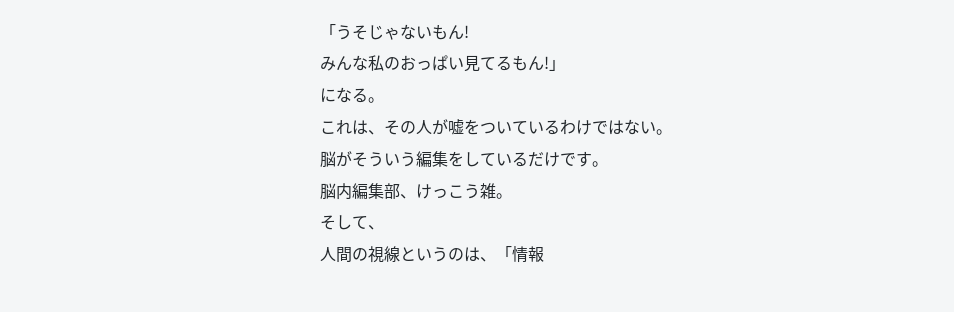「うそじゃないもん!
みんな私のおっぱい見てるもん!」
になる。
これは、その人が嘘をついているわけではない。
脳がそういう編集をしているだけです。
脳内編集部、けっこう雑。
そして、
人間の視線というのは、「情報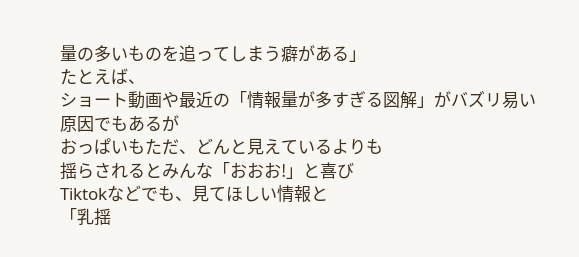量の多いものを追ってしまう癖がある」
たとえば、
ショート動画や最近の「情報量が多すぎる図解」がバズリ易い原因でもあるが
おっぱいもただ、どんと見えているよりも
揺らされるとみんな「おおお!」と喜び
Tiktokなどでも、見てほしい情報と
「乳揺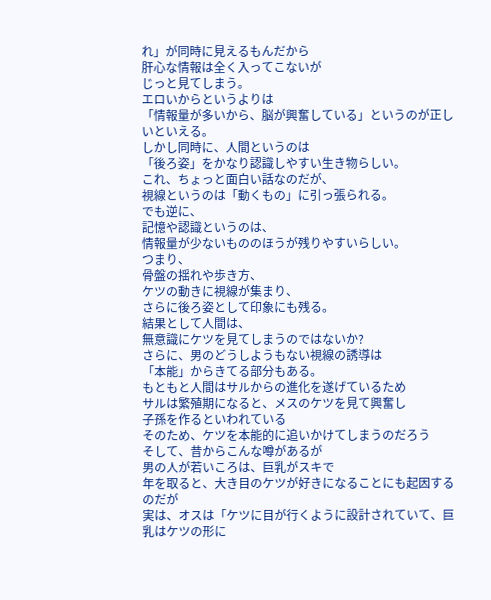れ」が同時に見えるもんだから
肝心な情報は全く入ってこないが
じっと見てしまう。
エロいからというよりは
「情報量が多いから、脳が興奮している」というのが正しいといえる。
しかし同時に、人間というのは
「後ろ姿」をかなり認識しやすい生き物らしい。
これ、ちょっと面白い話なのだが、
視線というのは「動くもの」に引っ張られる。
でも逆に、
記憶や認識というのは、
情報量が少ないもののほうが残りやすいらしい。
つまり、
骨盤の揺れや歩き方、
ケツの動きに視線が集まり、
さらに後ろ姿として印象にも残る。
結果として人間は、
無意識にケツを見てしまうのではないか?
さらに、男のどうしようもない視線の誘導は
「本能」からきてる部分もある。
もともと人間はサルからの進化を遂げているため
サルは繁殖期になると、メスのケツを見て興奮し
子孫を作るといわれている
そのため、ケツを本能的に追いかけてしまうのだろう
そして、昔からこんな噂があるが
男の人が若いころは、巨乳がスキで
年を取ると、大き目のケツが好きになることにも起因するのだが
実は、オスは「ケツに目が行くように設計されていて、巨乳はケツの形に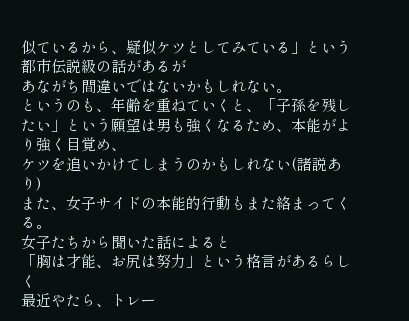似ているから、疑似ケツとしてみている」という都市伝説級の話があるが
あながち間違いではないかもしれない。
というのも、年齢を重ねていくと、「子孫を残したい」という願望は男も強くなるため、本能がより強く目覚め、
ケツを追いかけてしまうのかもしれない(諸説あり)
また、女子サイドの本能的行動もまた絡まってくる。
女子たちから聞いた話によると
「胸は才能、お尻は努力」という格言があるらしく
最近やたら、トレー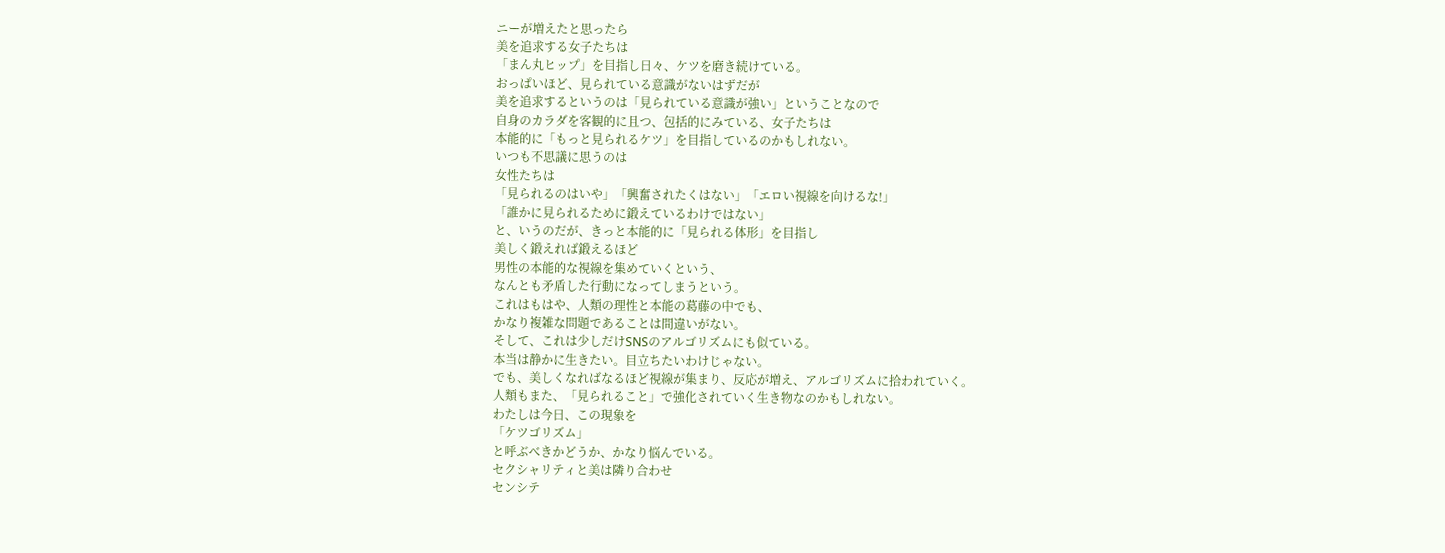ニーが増えたと思ったら
美を追求する女子たちは
「まん丸ヒップ」を目指し日々、ケツを磨き続けている。
おっぱいほど、見られている意識がないはずだが
美を追求するというのは「見られている意識が強い」ということなので
自身のカラダを客観的に且つ、包括的にみている、女子たちは
本能的に「もっと見られるケツ」を目指しているのかもしれない。
いつも不思議に思うのは
女性たちは
「見られるのはいや」「興奮されたくはない」「エロい視線を向けるな!」
「誰かに見られるために鍛えているわけではない」
と、いうのだが、きっと本能的に「見られる体形」を目指し
美しく鍛えれば鍛えるほど
男性の本能的な視線を集めていくという、
なんとも矛盾した行動になってしまうという。
これはもはや、人類の理性と本能の葛藤の中でも、
かなり複雑な問題であることは間違いがない。
そして、これは少しだけSNSのアルゴリズムにも似ている。
本当は静かに生きたい。目立ちたいわけじゃない。
でも、美しくなればなるほど視線が集まり、反応が増え、アルゴリズムに拾われていく。
人類もまた、「見られること」で強化されていく生き物なのかもしれない。
わたしは今日、この現象を
「ケツゴリズム」
と呼ぶべきかどうか、かなり悩んでいる。
セクシャリティと美は隣り合わせ
センシテ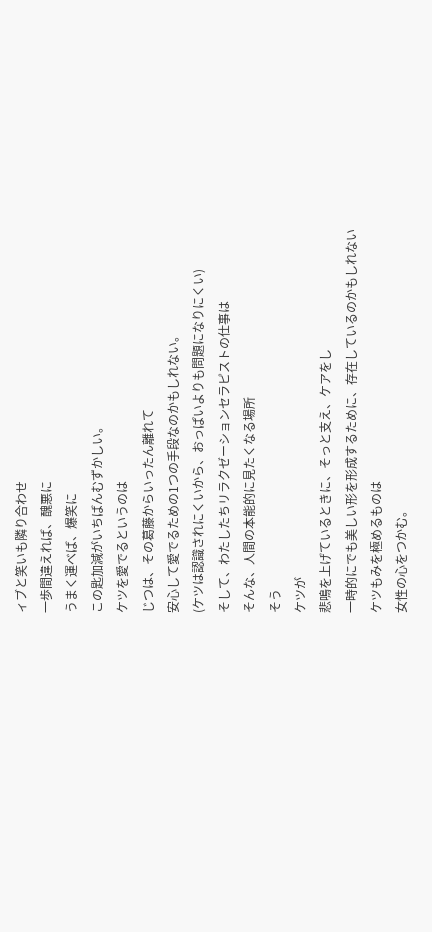ィブと笑いも隣り合わせ
一歩間違えれば、醜悪に
うまく運べば、爆笑に
この匙加減がいちばんむずかしい。
ケツを愛でるというのは
じつは、その葛藤からいったん離れて
安心して愛でるための1つの手段なのかもしれない。
(ケツは認識されにくいから、おっぱいよりも問題になりにくい)
そして、わたしたちリラクゼーションセラピストの仕事は
そんな、人間の本能的に見たくなる場所
そう
ケツが
悲鳴を上げているときに、そっと支え、ケアをし
一時的にでも美しい形を形成するために、存在しているのかもしれない
ケツもみを極めるものは
女性の心をつかむ。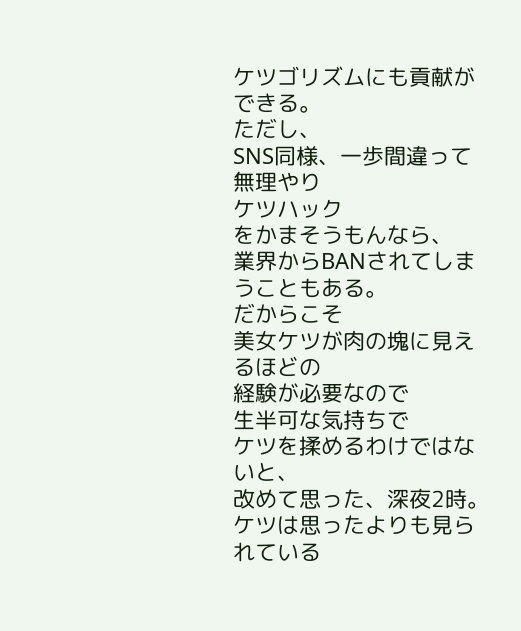ケツゴリズムにも貢献ができる。
ただし、
SNS同様、一歩間違って無理やり
ケツハック
をかまそうもんなら、
業界からBANされてしまうこともある。
だからこそ
美女ケツが肉の塊に見えるほどの
経験が必要なので
生半可な気持ちで
ケツを揉めるわけではないと、
改めて思った、深夜2時。
ケツは思ったよりも見られている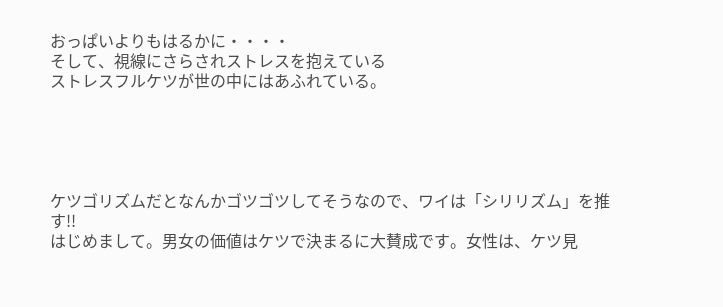おっぱいよりもはるかに・・・・
そして、視線にさらされストレスを抱えている
ストレスフルケツが世の中にはあふれている。





ケツゴリズムだとなんかゴツゴツしてそうなので、ワイは「シリリズム」を推す!!
はじめまして。男女の価値はケツで決まるに大賛成です。女性は、ケツ見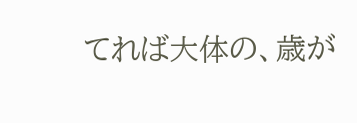てれば大体の、歳が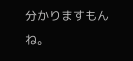分かりますもんね。